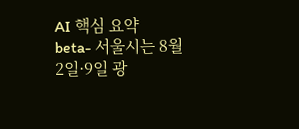AI 핵심 요약
beta- 서울시는 8월 2일·9일 광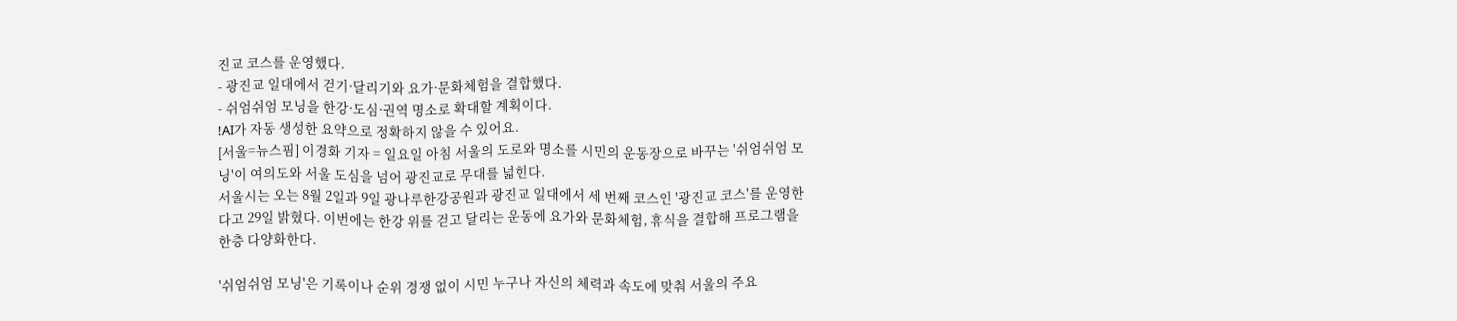진교 코스를 운영했다.
- 광진교 일대에서 걷기·달리기와 요가·문화체험을 결합했다.
- 쉬엄쉬엄 모닝을 한강·도심·권역 명소로 확대할 계획이다.
!AI가 자동 생성한 요약으로 정확하지 않을 수 있어요.
[서울=뉴스핌] 이경화 기자 = 일요일 아침 서울의 도로와 명소를 시민의 운동장으로 바꾸는 '쉬엄쉬엄 모닝'이 여의도와 서울 도심을 넘어 광진교로 무대를 넓힌다.
서울시는 오는 8월 2일과 9일 광나루한강공원과 광진교 일대에서 세 번째 코스인 '광진교 코스'를 운영한다고 29일 밝혔다. 이번에는 한강 위를 걷고 달리는 운동에 요가와 문화체험, 휴식을 결합해 프로그램을 한층 다양화한다.

'쉬엄쉬엄 모닝'은 기록이나 순위 경쟁 없이 시민 누구나 자신의 체력과 속도에 맞춰 서울의 주요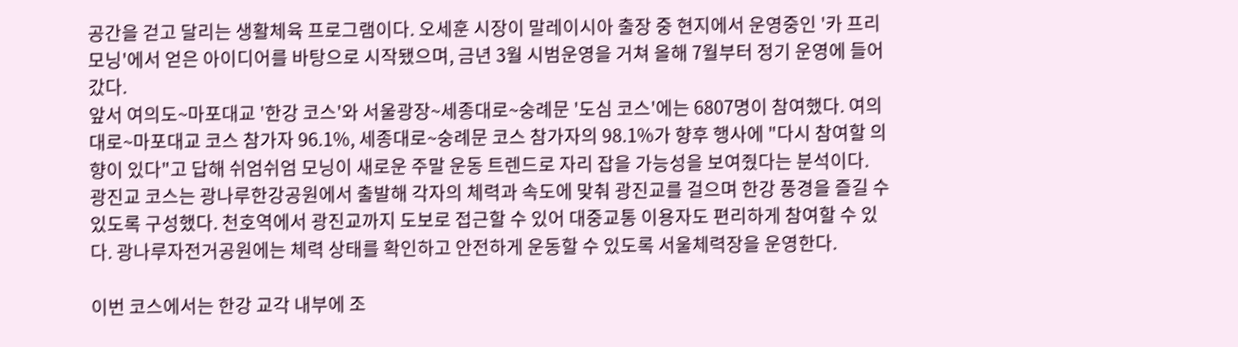공간을 걷고 달리는 생활체육 프로그램이다. 오세훈 시장이 말레이시아 출장 중 현지에서 운영중인 '카 프리 모닝'에서 얻은 아이디어를 바탕으로 시작됐으며, 금년 3월 시범운영을 거쳐 올해 7월부터 정기 운영에 들어갔다.
앞서 여의도~마포대교 '한강 코스'와 서울광장~세종대로~숭례문 '도심 코스'에는 6807명이 참여했다. 여의대로~마포대교 코스 참가자 96.1%, 세종대로~숭례문 코스 참가자의 98.1%가 향후 행사에 "다시 참여할 의향이 있다"고 답해 쉬엄쉬엄 모닝이 새로운 주말 운동 트렌드로 자리 잡을 가능성을 보여줬다는 분석이다.
광진교 코스는 광나루한강공원에서 출발해 각자의 체력과 속도에 맞춰 광진교를 걸으며 한강 풍경을 즐길 수 있도록 구성했다. 천호역에서 광진교까지 도보로 접근할 수 있어 대중교통 이용자도 편리하게 참여할 수 있다. 광나루자전거공원에는 체력 상태를 확인하고 안전하게 운동할 수 있도록 서울체력장을 운영한다.

이번 코스에서는 한강 교각 내부에 조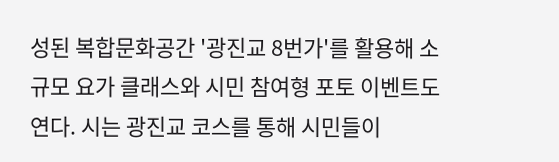성된 복합문화공간 '광진교 8번가'를 활용해 소규모 요가 클래스와 시민 참여형 포토 이벤트도 연다. 시는 광진교 코스를 통해 시민들이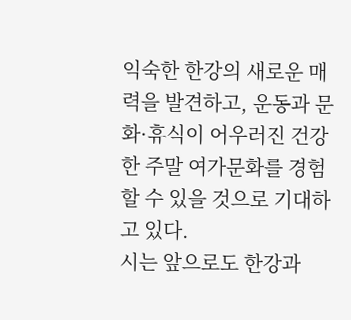익숙한 한강의 새로운 매력을 발견하고, 운동과 문화·휴식이 어우러진 건강한 주말 여가문화를 경험할 수 있을 것으로 기대하고 있다.
시는 앞으로도 한강과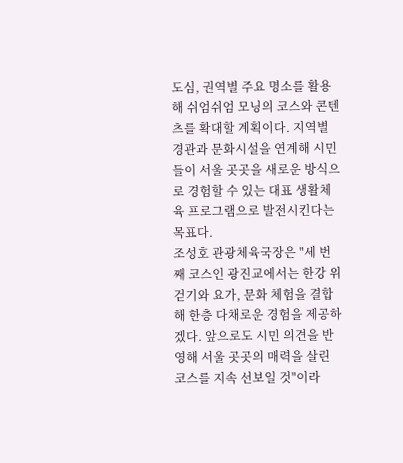도심, 권역별 주요 명소를 활용해 쉬엄쉬엄 모닝의 코스와 콘텐츠를 확대할 계획이다. 지역별 경관과 문화시설을 연계해 시민들이 서울 곳곳을 새로운 방식으로 경험할 수 있는 대표 생활체육 프로그램으로 발전시킨다는 목표다.
조성호 관광체육국장은 "세 번째 코스인 광진교에서는 한강 위 걷기와 요가, 문화 체험을 결합해 한층 다채로운 경험을 제공하겠다. 앞으로도 시민 의견을 반영해 서울 곳곳의 매력을 살린 코스를 지속 선보일 것"이라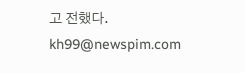고 전했다.
kh99@newspim.com